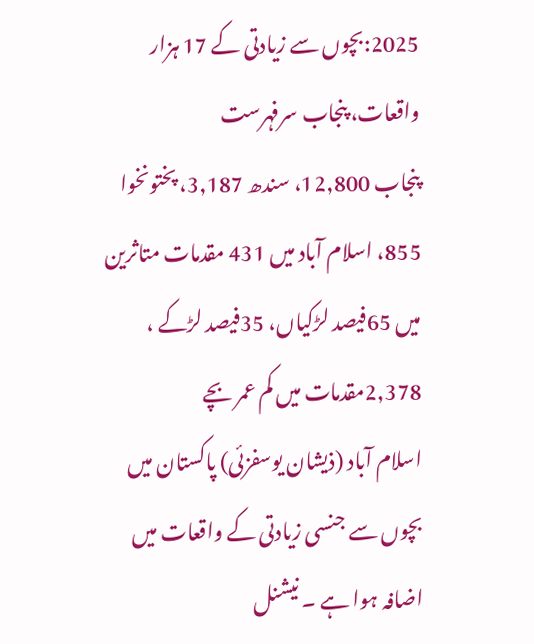2025:بچوں سے زیادتی کے 17 ہزار واقعات، پنجاب سرفہرست
پنجاب 12,800، سندھ 3,187، پختونخوا 855، اسلام آباد میں 431 مقدمات متاثرین میں 65فیصد لڑکیاں، 35فیصد لڑکے ، 2,378مقدمات میں کم عمر بچے
اسلام آباد (ذیشان یوسفزئی) پاکستان میں بچوں سے جنسی زیادتی کے واقعات میں اضافہ ہوا ہے ۔ نیشنل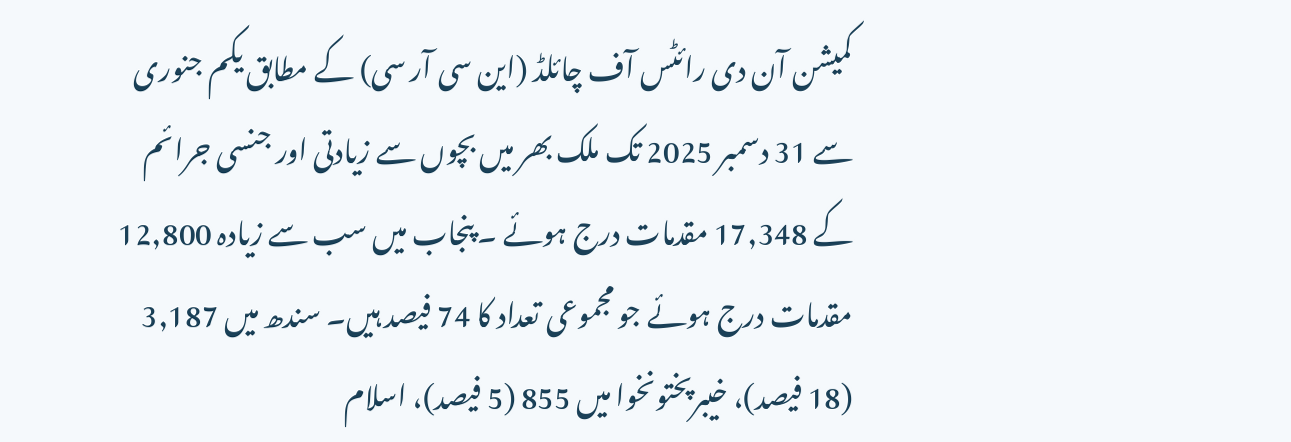کمیشن آن دی رائٹس آف چائلڈ (این سی آر سی) کے مطابق یکم جنوری سے 31 دسمبر 2025 تک ملک بھر میں بچوں سے زیادتی اور جنسی جرائم کے 17,348 مقدمات درج ہوئے ۔ پنجاب میں سب سے زیادہ 12,800 مقدمات درج ہوئے جو مجموعی تعداد کا 74 فیصد ہیں۔ سندھ میں 3,187 (18 فیصد)، خیبرپختونخوا میں 855 (5 فیصد)، اسلام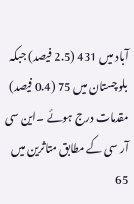آباد میں 431 (2.5 فیصد) جبکہ بلوچستان میں 75 (0.4 فیصد) مقدمات درج ہوئے ۔این سی آر سی کے مطابق متاثرین میں 65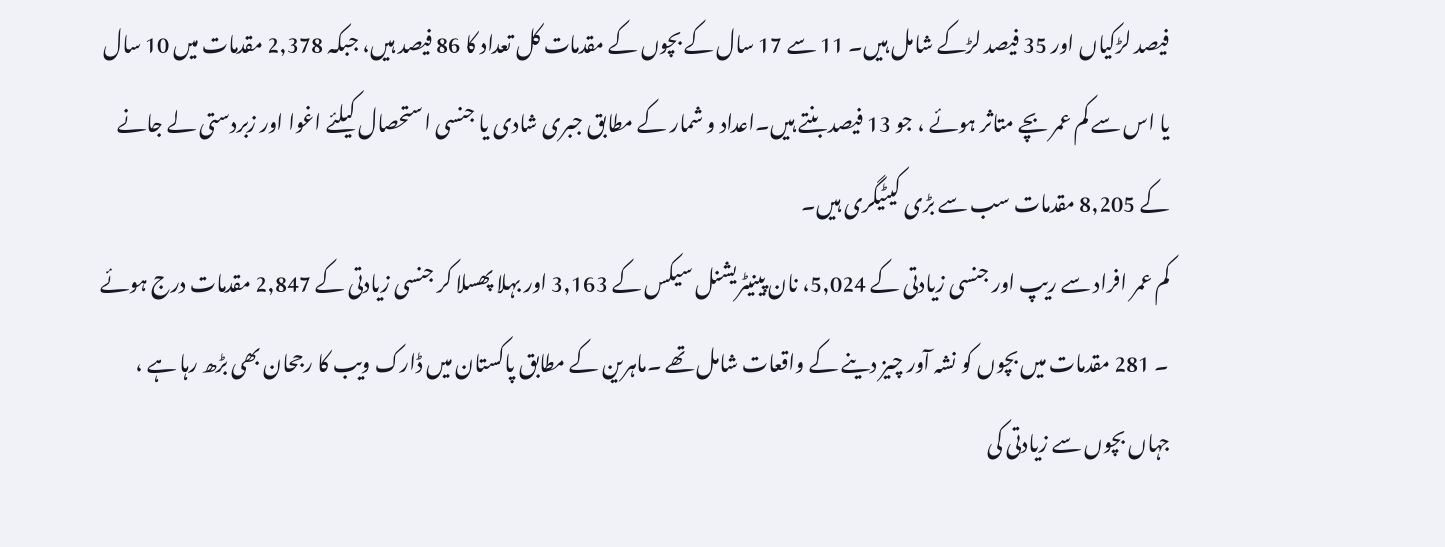فیصد لڑکیاں اور 35 فیصد لڑکے شامل ہیں۔ 11 سے 17 سال کے بچوں کے مقدمات کل تعداد کا 86 فیصد ہیں، جبکہ 2,378 مقدمات میں 10 سال یا اس سے کم عمر بچے متاثر ہوئے ، جو 13 فیصد بنتے ہیں۔اعداد و شمار کے مطابق جبری شادی یا جنسی استحصال کیلئے اغوا اور زبردستی لے جانے کے 8,205 مقدمات سب سے بڑی کیٹیگری ہیں۔
کم عمر افراد سے ریپ اور جنسی زیادتی کے 5,024، نان پینیٹریشنل سیکس کے 3,163 اور بہلا پھسلا کر جنسی زیادتی کے 2,847 مقدمات درج ہوئے ۔ 281 مقدمات میں بچوں کو نشہ آور چیز دینے کے واقعات شامل تھے ۔ماہرین کے مطابق پاکستان میں ڈارک ویب کا رجحان بھی بڑھ رہا ہے ، جہاں بچوں سے زیادتی کی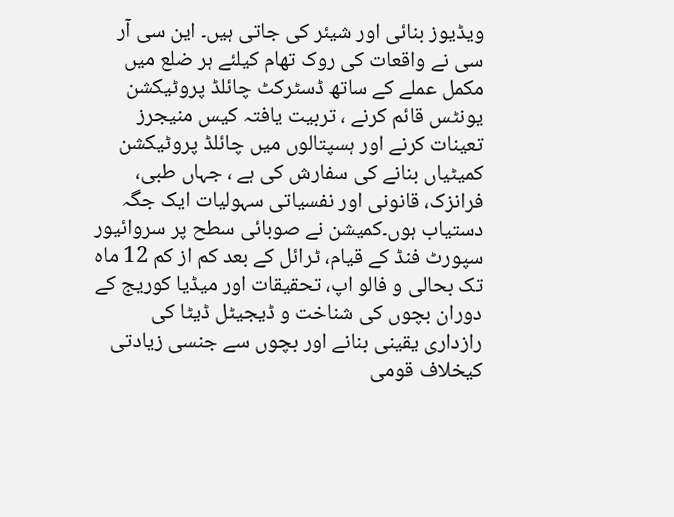ویڈیوز بنائی اور شیئر کی جاتی ہیں۔ این سی آر سی نے واقعات کی روک تھام کیلئے ہر ضلع میں مکمل عملے کے ساتھ ڈسٹرکٹ چائلڈ پروٹیکشن یونٹس قائم کرنے ، تربیت یافتہ کیس منیجرز تعینات کرنے اور ہسپتالوں میں چائلڈ پروٹیکشن کمیٹیاں بنانے کی سفارش کی ہے ، جہاں طبی، فرانزک، قانونی اور نفسیاتی سہولیات ایک جگہ دستیاب ہوں۔کمیشن نے صوبائی سطح پر سروائیور سپورٹ فنڈ کے قیام، ٹرائل کے بعد کم از کم 12 ماہ تک بحالی و فالو اپ، تحقیقات اور میڈیا کوریج کے دوران بچوں کی شناخت و ڈیجیٹل ڈیٹا کی رازداری یقینی بنانے اور بچوں سے جنسی زیادتی کیخلاف قومی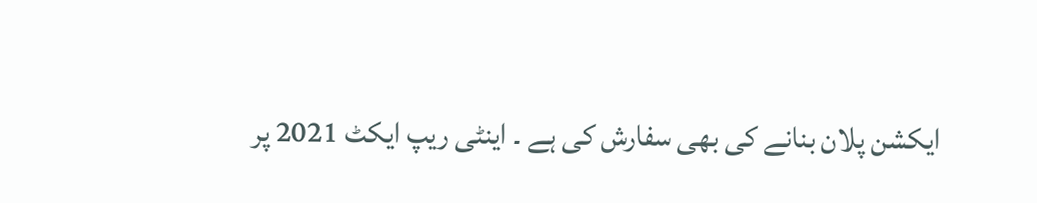ایکشن پلان بنانے کی بھی سفارش کی ہے ۔ اینٹی ریپ ایکٹ 2021 پر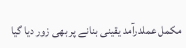مکمل عملدرآمد یقینی بنانے پر بھی زور دیا گیا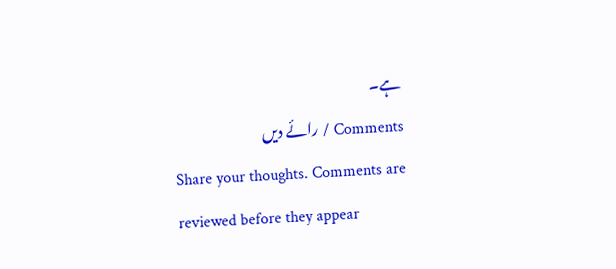ہے۔
Comments / رائے دیں
Share your thoughts. Comments are reviewed before they appear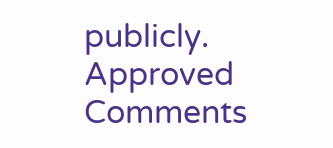publicly.
Approved Comments